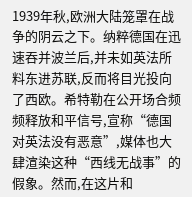1939年秋,欧洲大陆笼罩在战争的阴云之下。纳粹德国在迅速吞并波兰后,并未如英法所料东进苏联,反而将目光投向了西欧。希特勒在公开场合频频释放和平信号,宣称“德国对英法没有恶意”,媒体也大肆渲染这种“西线无战事”的假象。然而,在这片和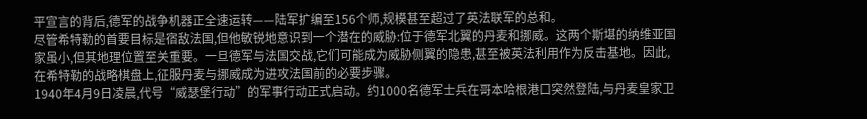平宣言的背后,德军的战争机器正全速运转——陆军扩编至156个师,规模甚至超过了英法联军的总和。
尽管希特勒的首要目标是宿敌法国,但他敏锐地意识到一个潜在的威胁:位于德军北翼的丹麦和挪威。这两个斯堪的纳维亚国家虽小,但其地理位置至关重要。一旦德军与法国交战,它们可能成为威胁侧翼的隐患,甚至被英法利用作为反击基地。因此,在希特勒的战略棋盘上,征服丹麦与挪威成为进攻法国前的必要步骤。
1940年4月9日凌晨,代号“威瑟堡行动”的军事行动正式启动。约1000名德军士兵在哥本哈根港口突然登陆,与丹麦皇家卫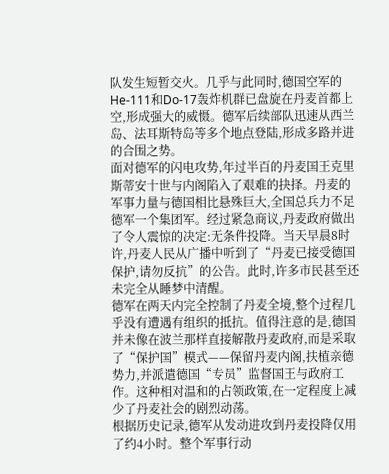队发生短暂交火。几乎与此同时,德国空军的He-111和Do-17轰炸机群已盘旋在丹麦首都上空,形成强大的威慑。德军后续部队迅速从西兰岛、法耳斯特岛等多个地点登陆,形成多路并进的合围之势。
面对德军的闪电攻势,年过半百的丹麦国王克里斯蒂安十世与内阁陷入了艰难的抉择。丹麦的军事力量与德国相比悬殊巨大,全国总兵力不足德军一个集团军。经过紧急商议,丹麦政府做出了令人震惊的决定:无条件投降。当天早晨8时许,丹麦人民从广播中听到了“丹麦已接受德国保护,请勿反抗”的公告。此时,许多市民甚至还未完全从睡梦中清醒。
德军在两天内完全控制了丹麦全境,整个过程几乎没有遭遇有组织的抵抗。值得注意的是,德国并未像在波兰那样直接解散丹麦政府,而是采取了“保护国”模式——保留丹麦内阁,扶植亲德势力,并派遣德国“专员”监督国王与政府工作。这种相对温和的占领政策,在一定程度上减少了丹麦社会的剧烈动荡。
根据历史记录,德军从发动进攻到丹麦投降仅用了约4小时。整个军事行动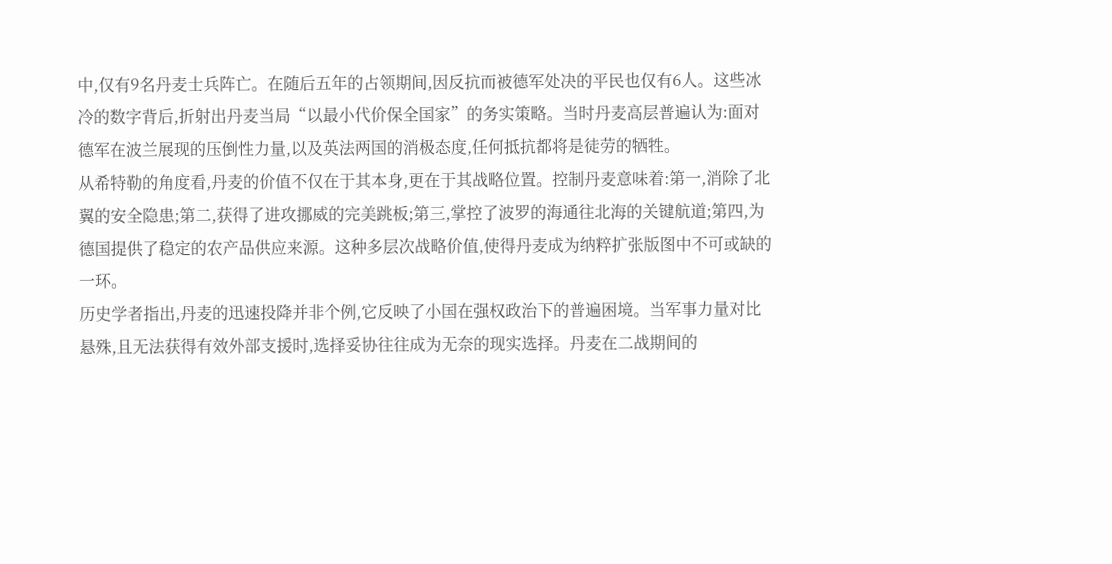中,仅有9名丹麦士兵阵亡。在随后五年的占领期间,因反抗而被德军处决的平民也仅有6人。这些冰冷的数字背后,折射出丹麦当局“以最小代价保全国家”的务实策略。当时丹麦高层普遍认为:面对德军在波兰展现的压倒性力量,以及英法两国的消极态度,任何抵抗都将是徒劳的牺牲。
从希特勒的角度看,丹麦的价值不仅在于其本身,更在于其战略位置。控制丹麦意味着:第一,消除了北翼的安全隐患;第二,获得了进攻挪威的完美跳板;第三,掌控了波罗的海通往北海的关键航道;第四,为德国提供了稳定的农产品供应来源。这种多层次战略价值,使得丹麦成为纳粹扩张版图中不可或缺的一环。
历史学者指出,丹麦的迅速投降并非个例,它反映了小国在强权政治下的普遍困境。当军事力量对比悬殊,且无法获得有效外部支援时,选择妥协往往成为无奈的现实选择。丹麦在二战期间的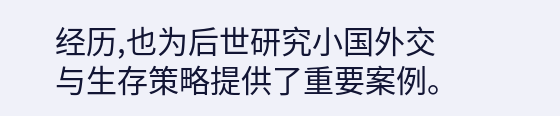经历,也为后世研究小国外交与生存策略提供了重要案例。